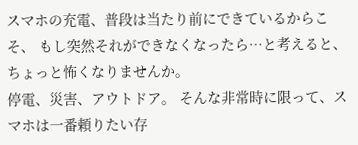スマホの充電、普段は当たり前にできているからこそ、 もし突然それができなくなったら…と考えると、ちょっと怖くなりませんか。
停電、災害、アウトドア。 そんな非常時に限って、スマホは一番頼りたい存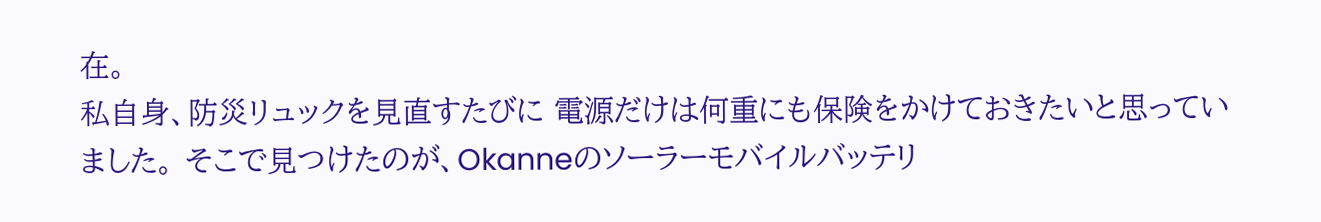在。
私自身、防災リュックを見直すたびに 電源だけは何重にも保険をかけておきたいと思っていました。 そこで見つけたのが、Okanneのソーラーモバイルバッテリ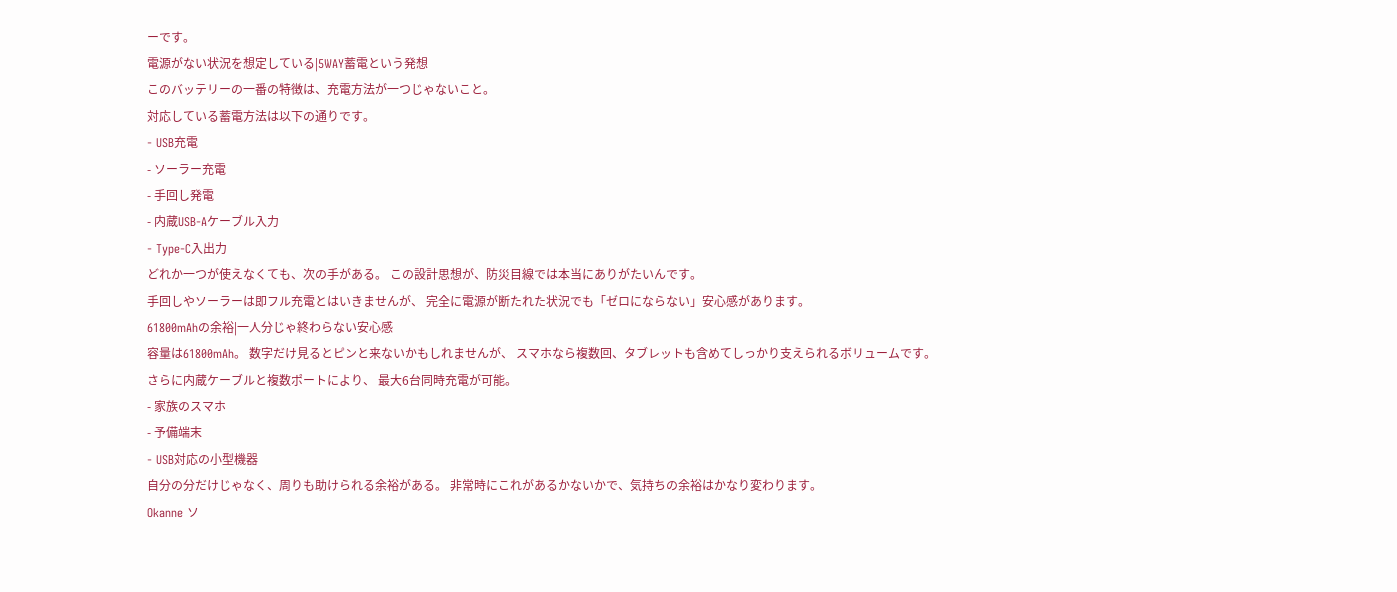ーです。
電源がない状況を想定している|5WAY蓄電という発想
このバッテリーの一番の特徴は、充電方法が一つじゃないこと。
対応している蓄電方法は以下の通りです。
- USB充電
- ソーラー充電
- 手回し発電
- 内蔵USB-Aケーブル入力
- Type-C入出力
どれか一つが使えなくても、次の手がある。 この設計思想が、防災目線では本当にありがたいんです。
手回しやソーラーは即フル充電とはいきませんが、 完全に電源が断たれた状況でも「ゼロにならない」安心感があります。
61800mAhの余裕|一人分じゃ終わらない安心感
容量は61800mAh。 数字だけ見るとピンと来ないかもしれませんが、 スマホなら複数回、タブレットも含めてしっかり支えられるボリュームです。
さらに内蔵ケーブルと複数ポートにより、 最大6台同時充電が可能。
- 家族のスマホ
- 予備端末
- USB対応の小型機器
自分の分だけじゃなく、周りも助けられる余裕がある。 非常時にこれがあるかないかで、気持ちの余裕はかなり変わります。
Okanne ソ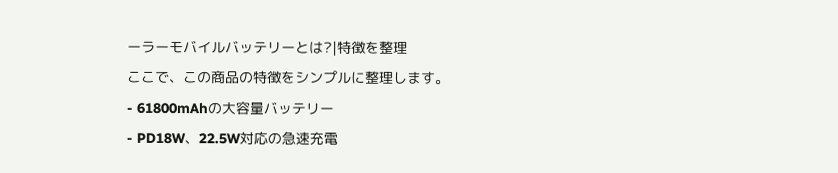ーラーモバイルバッテリーとは?|特徴を整理
ここで、この商品の特徴をシンプルに整理します。
- 61800mAhの大容量バッテリー
- PD18W、22.5W対応の急速充電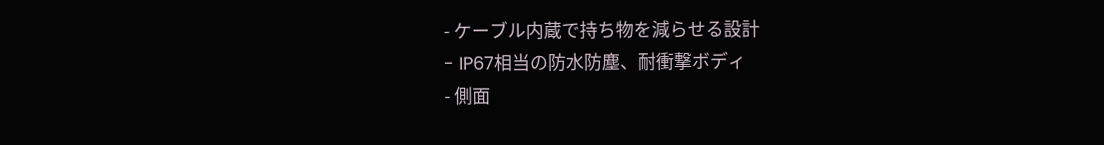- ケーブル内蔵で持ち物を減らせる設計
- IP67相当の防水防塵、耐衝撃ボディ
- 側面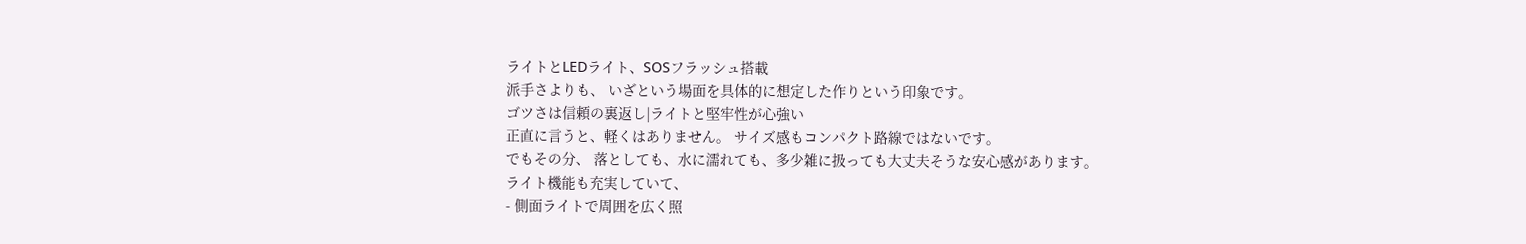ライトとLEDライト、SOSフラッシュ搭載
派手さよりも、 いざという場面を具体的に想定した作りという印象です。
ゴツさは信頼の裏返し|ライトと堅牢性が心強い
正直に言うと、軽くはありません。 サイズ感もコンパクト路線ではないです。
でもその分、 落としても、水に濡れても、多少雑に扱っても大丈夫そうな安心感があります。
ライト機能も充実していて、
- 側面ライトで周囲を広く照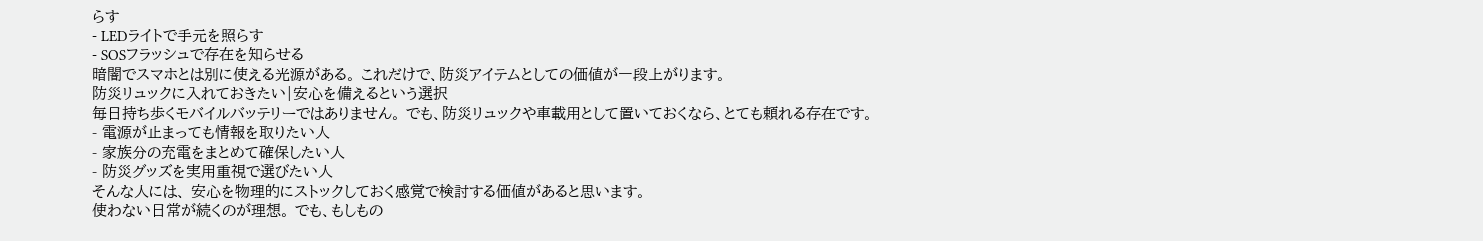らす
- LEDライトで手元を照らす
- SOSフラッシュで存在を知らせる
暗闇でスマホとは別に使える光源がある。 これだけで、防災アイテムとしての価値が一段上がります。
防災リュックに入れておきたい|安心を備えるという選択
毎日持ち歩くモバイルバッテリーではありません。 でも、防災リュックや車載用として置いておくなら、とても頼れる存在です。
- 電源が止まっても情報を取りたい人
- 家族分の充電をまとめて確保したい人
- 防災グッズを実用重視で選びたい人
そんな人には、 安心を物理的にストックしておく感覚で検討する価値があると思います。
使わない日常が続くのが理想。 でも、もしもの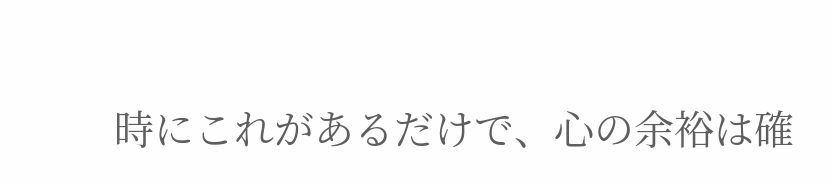時にこれがあるだけで、心の余裕は確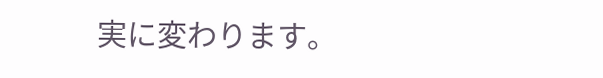実に変わります。